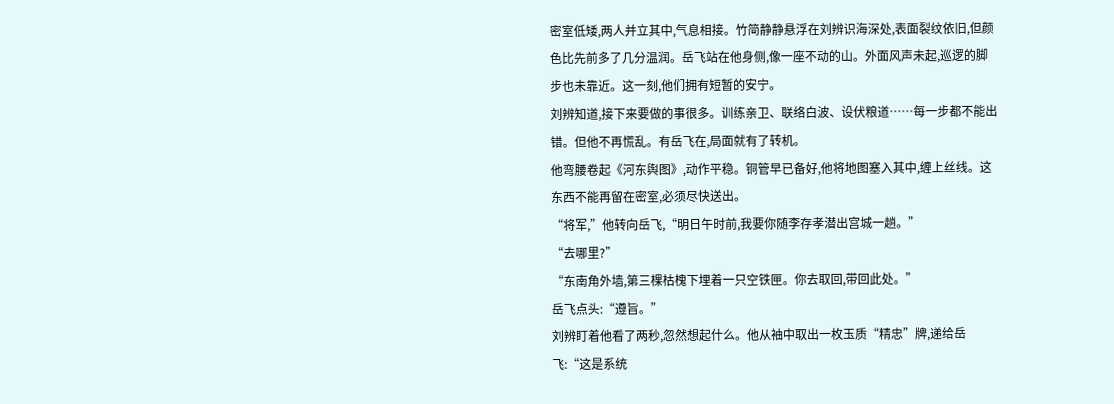密室低矮,两人并立其中,气息相接。竹简静静悬浮在刘辨识海深处,表面裂纹依旧,但颜色比先前多了几分温润。岳飞站在他身侧,像一座不动的山。外面风声未起,巡逻的脚步也未靠近。这一刻,他们拥有短暂的安宁。
刘辨知道,接下来要做的事很多。训练亲卫、联络白波、设伏粮道……每一步都不能出错。但他不再慌乱。有岳飞在,局面就有了转机。
他弯腰卷起《河东舆图》,动作平稳。铜管早已备好,他将地图塞入其中,缠上丝线。这东西不能再留在密室,必须尽快送出。
“将军,”他转向岳飞,“明日午时前,我要你随李存孝潜出宫城一趟。”
“去哪里?”
“东南角外墙,第三棵枯槐下埋着一只空铁匣。你去取回,带回此处。”
岳飞点头:“遵旨。”
刘辨盯着他看了两秒,忽然想起什么。他从袖中取出一枚玉质“精忠”牌,递给岳飞:“这是系统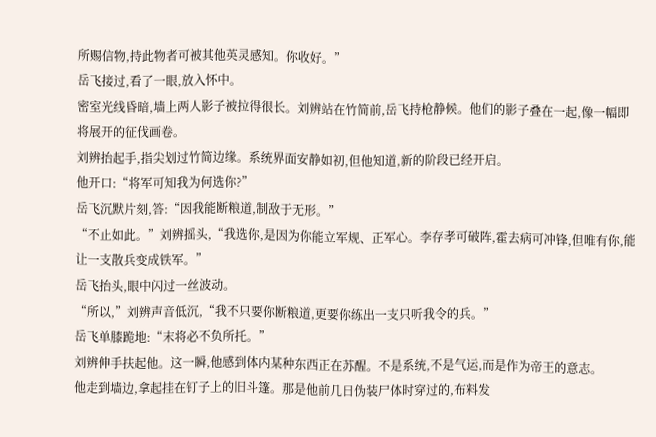所赐信物,持此物者可被其他英灵感知。你收好。”
岳飞接过,看了一眼,放入怀中。
密室光线昏暗,墙上两人影子被拉得很长。刘辨站在竹简前,岳飞持枪静候。他们的影子叠在一起,像一幅即将展开的征伐画卷。
刘辨抬起手,指尖划过竹简边缘。系统界面安静如初,但他知道,新的阶段已经开启。
他开口:“将军可知我为何选你?”
岳飞沉默片刻,答:“因我能断粮道,制敌于无形。”
“不止如此。”刘辨摇头,“我选你,是因为你能立军规、正军心。李存孝可破阵,霍去病可冲锋,但唯有你,能让一支散兵变成铁军。”
岳飞抬头,眼中闪过一丝波动。
“所以,”刘辨声音低沉,“我不只要你断粮道,更要你练出一支只听我令的兵。”
岳飞单膝跪地:“末将必不负所托。”
刘辨伸手扶起他。这一瞬,他感到体内某种东西正在苏醒。不是系统,不是气运,而是作为帝王的意志。
他走到墙边,拿起挂在钉子上的旧斗篷。那是他前几日伪装尸体时穿过的,布料发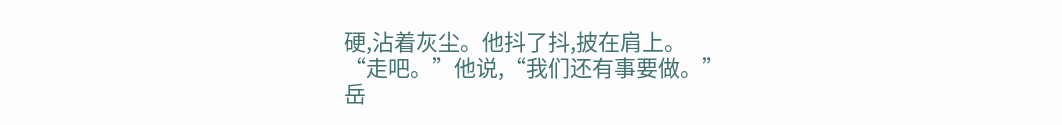硬,沾着灰尘。他抖了抖,披在肩上。
“走吧。”他说,“我们还有事要做。”
岳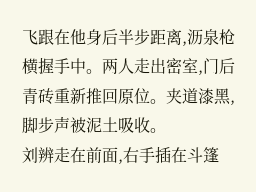飞跟在他身后半步距离,沥泉枪横握手中。两人走出密室,门后青砖重新推回原位。夹道漆黑,脚步声被泥土吸收。
刘辨走在前面,右手插在斗篷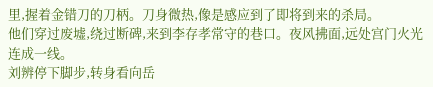里,握着金错刀的刀柄。刀身微热,像是感应到了即将到来的杀局。
他们穿过废墟,绕过断碑,来到李存孝常守的巷口。夜风拂面,远处宫门火光连成一线。
刘辨停下脚步,转身看向岳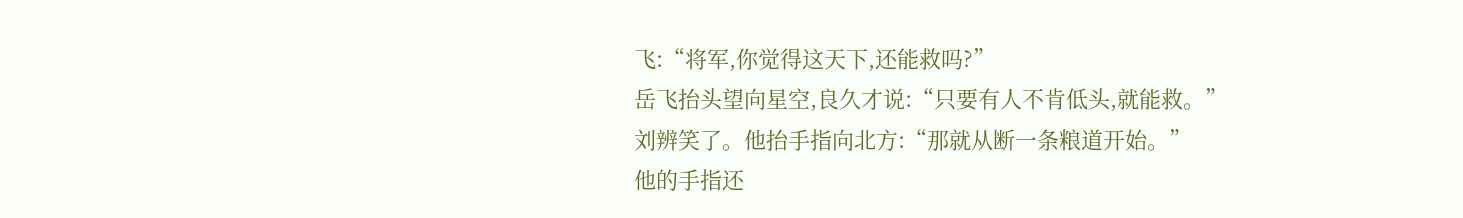飞:“将军,你觉得这天下,还能救吗?”
岳飞抬头望向星空,良久才说:“只要有人不肯低头,就能救。”
刘辨笑了。他抬手指向北方:“那就从断一条粮道开始。”
他的手指还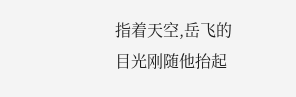指着天空,岳飞的目光刚随他抬起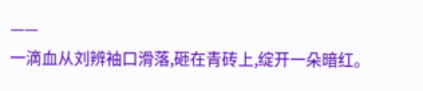——
一滴血从刘辨袖口滑落,砸在青砖上,绽开一朵暗红。